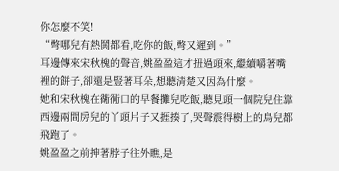你怎麼不笑!
“彆哪兒有熱鬨都看,吃你的飯,彆又遲到。”
耳邊傳來宋秋槐的聲音,姚盈盈這才扭過頭來,繼續嚼著嘴裡的餅子,卻還是豎著耳朵,想聽清楚又因為什麼。
她和宋秋槐在衚衕口的早餐攤兒吃飯,聽見頭一個院兒住靠西邊兩間房兒的丫頭片子又捱揍了,哭聲震得樹上的鳥兒都飛跑了。
姚盈盈之前抻著脖子往外瞧,是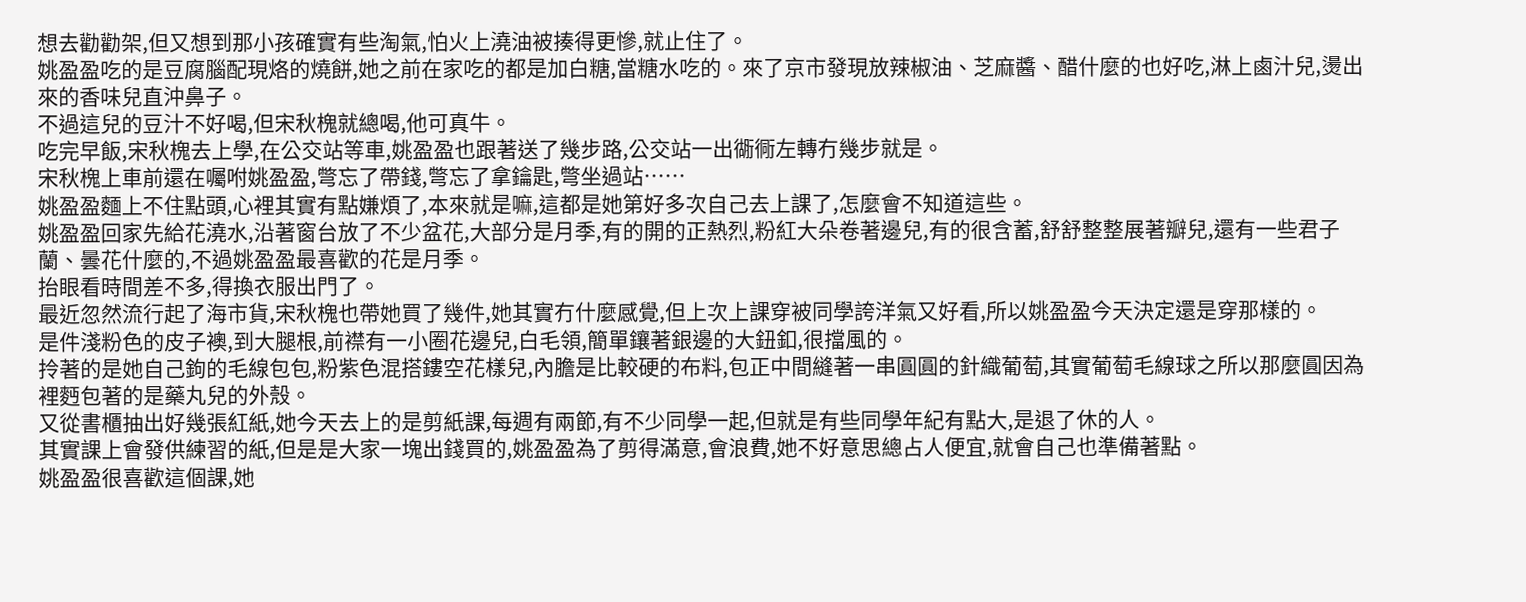想去勸勸架,但又想到那小孩確實有些淘氣,怕火上澆油被揍得更慘,就止住了。
姚盈盈吃的是豆腐腦配現烙的燒餅,她之前在家吃的都是加白糖,當糖水吃的。來了京市發現放辣椒油、芝麻醬、醋什麼的也好吃,淋上鹵汁兒,燙出來的香味兒直沖鼻子。
不過這兒的豆汁不好喝,但宋秋槐就總喝,他可真牛。
吃完早飯,宋秋槐去上學,在公交站等車,姚盈盈也跟著送了幾步路,公交站一出衚衕左轉冇幾步就是。
宋秋槐上車前還在囑咐姚盈盈,彆忘了帶錢,彆忘了拿鑰匙,彆坐過站……
姚盈盈麵上不住點頭,心裡其實有點嫌煩了,本來就是嘛,這都是她第好多次自己去上課了,怎麼會不知道這些。
姚盈盈回家先給花澆水,沿著窗台放了不少盆花,大部分是月季,有的開的正熱烈,粉紅大朵卷著邊兒,有的很含蓄,舒舒整整展著瓣兒,還有一些君子蘭、曇花什麼的,不過姚盈盈最喜歡的花是月季。
抬眼看時間差不多,得換衣服出門了。
最近忽然流行起了海市貨,宋秋槐也帶她買了幾件,她其實冇什麼感覺,但上次上課穿被同學誇洋氣又好看,所以姚盈盈今天決定還是穿那樣的。
是件淺粉色的皮子襖,到大腿根,前襟有一小圈花邊兒,白毛領,簡單鑲著銀邊的大鈕釦,很擋風的。
拎著的是她自己鉤的毛線包包,粉紫色混搭鏤空花樣兒,內膽是比較硬的布料,包正中間縫著一串圓圓的針織葡萄,其實葡萄毛線球之所以那麼圓因為裡麪包著的是藥丸兒的外殼。
又從書櫃抽出好幾張紅紙,她今天去上的是剪紙課,每週有兩節,有不少同學一起,但就是有些同學年紀有點大,是退了休的人。
其實課上會發供練習的紙,但是是大家一塊出錢買的,姚盈盈為了剪得滿意,會浪費,她不好意思總占人便宜,就會自己也準備著點。
姚盈盈很喜歡這個課,她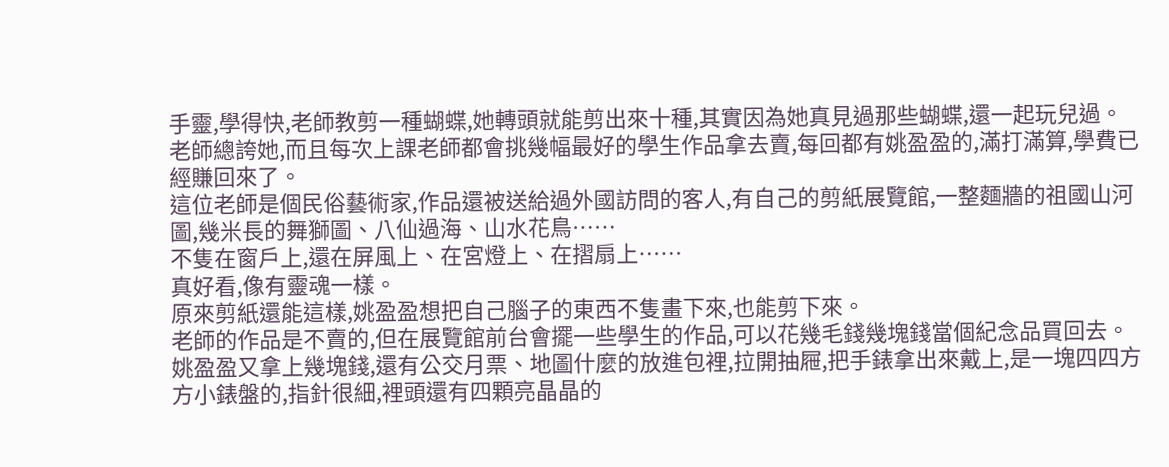手靈,學得快,老師教剪一種蝴蝶,她轉頭就能剪出來十種,其實因為她真見過那些蝴蝶,還一起玩兒過。
老師總誇她,而且每次上課老師都會挑幾幅最好的學生作品拿去賣,每回都有姚盈盈的,滿打滿算,學費已經賺回來了。
這位老師是個民俗藝術家,作品還被送給過外國訪問的客人,有自己的剪紙展覽館,一整麵牆的祖國山河圖,幾米長的舞獅圖、八仙過海、山水花鳥……
不隻在窗戶上,還在屏風上、在宮燈上、在摺扇上……
真好看,像有靈魂一樣。
原來剪紙還能這樣,姚盈盈想把自己腦子的東西不隻畫下來,也能剪下來。
老師的作品是不賣的,但在展覽館前台會擺一些學生的作品,可以花幾毛錢幾塊錢當個紀念品買回去。
姚盈盈又拿上幾塊錢,還有公交月票、地圖什麼的放進包裡,拉開抽屜,把手錶拿出來戴上,是一塊四四方方小錶盤的,指針很細,裡頭還有四顆亮晶晶的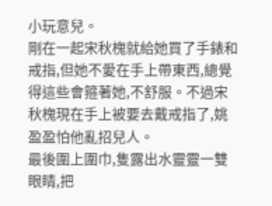小玩意兒。
剛在一起宋秋槐就給她買了手錶和戒指,但她不愛在手上帶東西,總覺得這些會箍著她,不舒服。不過宋秋槐現在手上被要去戴戒指了,姚盈盈怕他亂招兒人。
最後圍上圍巾,隻露出水靈靈一雙眼睛,把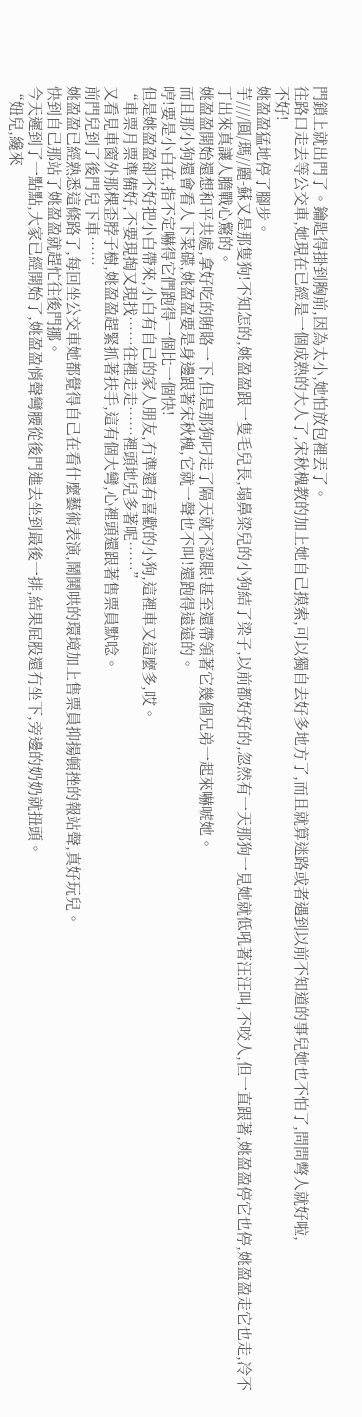門鎖上就出門了。鑰匙得掛到胸前,因為太小,她怕放包裡丟了。
往路口走去等公交車,她現在已經是一個成熟的大人了,宋秋槐教的加上她自己摸索,可以獨自去好多地方了,而且就算迷路或者遇到以前不知道的事兒她也不怕了,問問彆人就好啦,
不好!
姚盈盈猛地停了腳步。
芋////圓/瑪//麗-蘇又是那隻狗!不知怎的,姚盈盈跟一隻毛兒長,塌鼻梁兒的小狗結了梁子,以前都好好的,忽然有一天那狗一見她就低吼著汪汪叫,不咬人,但一直跟著,姚盈盈停它也停,姚盈盈走它也走,冷不丁出來真讓人膽戰心驚的。
姚盈盈開始還想和平共處,拿好吃的賄賂一下,但是那狗叼走了隔天就不認賬!甚至還帶領著它幾個兄弟一起來嚇唬她。
而且那小狗還會看人下菜碟,姚盈盈要是身邊跟著宋秋槐,它就一聲也不叫!還跑得遠遠的。
哼!要是小白在,指不定嚇得它們跑得一個比一個快!
但是姚盈盈卻不好把小白帶來,小白有自己的家人朋友,冇準還有喜歡的小狗,這裡車又這麼多,哎。
“車票月票準備好,不要現掏又現找……往裡走走……裡頭地兒多著呢……”
又看見車窗外那棵歪脖子樹,姚盈盈趕緊抓著扶手,這有個大彎,心裡頭還跟著售票員默唸。
前門兒到了後門兒下車……
姚盈盈已經熟悉這條路了,每回坐公交車她都覺得自己在看什麼藝術表演,鬧鬨哄的環境加上售票員抑揚頓挫的報站聲,真好玩兒。
快到自己那站了姚盈盈就趕忙往後門挪。
今天遲到了一點點,大家已經開始了,姚盈盈悄聲彎腰從後門進去坐到最後一排,結果屁股還冇坐下,旁邊的奶奶就扭頭。
“妞兒,纔來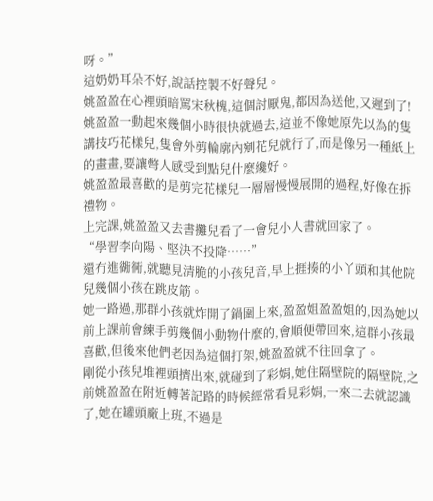呀。”
這奶奶耳朵不好,說話控製不好聲兒。
姚盈盈在心裡頭暗罵宋秋槐,這個討厭鬼,都因為送他,又遲到了!
姚盈盈一動起來幾個小時很快就過去,這並不像她原先以為的隻講技巧花樣兒,隻會外剪輪廓內剜花兒就行了,而是像另一種紙上的畫畫,要讓彆人感受到點兒什麼纔好。
姚盈盈最喜歡的是剪完花樣兒一層層慢慢展開的過程,好像在拆禮物。
上完課,姚盈盈又去書攤兒看了一會兒小人書就回家了。
“學習李向陽、堅決不投降……”
還冇進衚衕,就聽見清脆的小孩兒音,早上捱揍的小丫頭和其他院兒幾個小孩在跳皮筋。
她一路過,那群小孩就炸開了鍋圍上來,盈盈姐盈盈姐的,因為她以前上課前會練手剪幾個小動物什麼的,會順便帶回來,這群小孩最喜歡,但後來他們老因為這個打架,姚盈盈就不往回拿了。
剛從小孩兒堆裡頭擠出來,就碰到了彩娟,她住隔壁院的隔壁院,之前姚盈盈在附近轉著記路的時候經常看見彩娟,一來二去就認識了,她在罐頭廠上班,不過是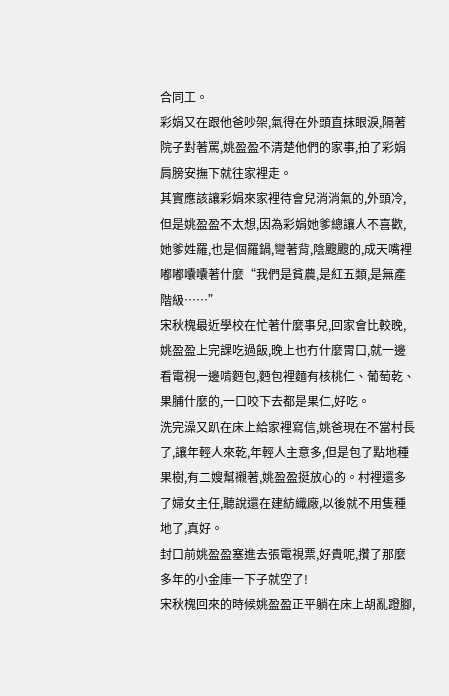合同工。
彩娟又在跟他爸吵架,氣得在外頭直抹眼淚,隔著院子對著罵,姚盈盈不清楚他們的家事,拍了彩娟肩膀安撫下就往家裡走。
其實應該讓彩娟來家裡待會兒消消氣的,外頭冷,但是姚盈盈不太想,因為彩娟她爹總讓人不喜歡,她爹姓羅,也是個羅鍋,彎著背,陰颼颼的,成天嘴裡嘟嘟囔囔著什麼“我們是貧農,是紅五類,是無產階級……”
宋秋槐最近學校在忙著什麼事兒,回家會比較晚,姚盈盈上完課吃過飯,晚上也冇什麼胃口,就一邊看電視一邊啃麪包,麪包裡麵有核桃仁、葡萄乾、果脯什麼的,一口咬下去都是果仁,好吃。
洗完澡又趴在床上給家裡寫信,姚爸現在不當村長了,讓年輕人來乾,年輕人主意多,但是包了點地種果樹,有二嫂幫襯著,姚盈盈挺放心的。村裡還多了婦女主任,聽說還在建紡織廠,以後就不用隻種地了,真好。
封口前姚盈盈塞進去張電視票,好貴呢,攢了那麼多年的小金庫一下子就空了!
宋秋槐回來的時候姚盈盈正平躺在床上胡亂蹬腳,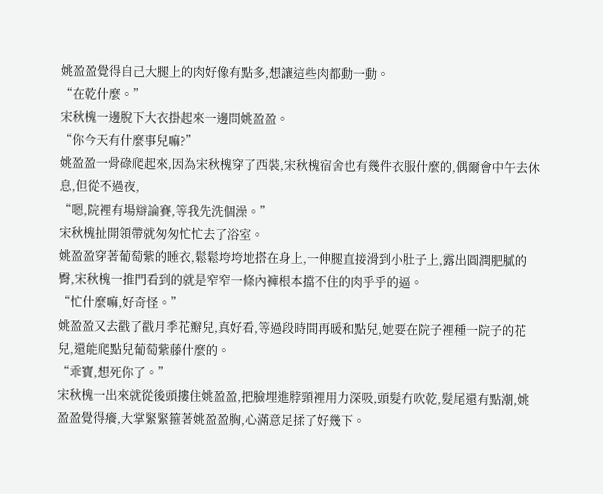姚盈盈覺得自己大腿上的肉好像有點多,想讓這些肉都動一動。
“在乾什麼。”
宋秋槐一邊脫下大衣掛起來一邊問姚盈盈。
“你今天有什麼事兒嘛?”
姚盈盈一骨碌爬起來,因為宋秋槐穿了西裝,宋秋槐宿舍也有幾件衣服什麼的,偶爾會中午去休息,但從不過夜,
“嗯,院裡有場辯論賽,等我先洗個澡。”
宋秋槐扯開領帶就匆匆忙忙去了浴室。
姚盈盈穿著葡萄紫的睡衣,鬆鬆垮垮地搭在身上,一伸腿直接滑到小肚子上,露出圓潤肥膩的臀,宋秋槐一推門看到的就是窄窄一條內褲根本擋不住的肉乎乎的逼。
“忙什麼嘛,好奇怪。”
姚盈盈又去戳了戳月季花瓣兒,真好看,等過段時間再暖和點兒,她要在院子裡種一院子的花兒,還能爬點兒葡萄紫藤什麼的。
“乖寶,想死你了。”
宋秋槐一出來就從後頭摟住姚盈盈,把臉埋進脖頸裡用力深吸,頭髮冇吹乾,髮尾還有點潮,姚盈盈覺得癢,大掌緊緊箍著姚盈盈胸,心滿意足揉了好幾下。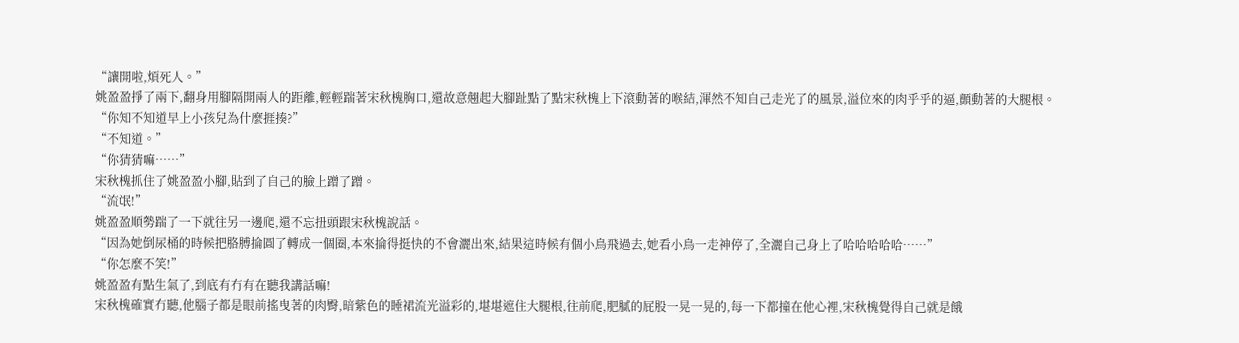“讓開啦,煩死人。”
姚盈盈掙了兩下,翻身用腳隔開兩人的距離,輕輕踹著宋秋槐胸口,還故意翹起大腳趾點了點宋秋槐上下滾動著的喉結,渾然不知自己走光了的風景,溢位來的肉乎乎的逼,顫動著的大腿根。
“你知不知道早上小孩兒為什麼捱揍?”
“不知道。”
“你猜猜嘛……”
宋秋槐抓住了姚盈盈小腳,貼到了自己的臉上蹭了蹭。
“流氓!”
姚盈盈順勢踹了一下就往另一邊爬,還不忘扭頭跟宋秋槐說話。
“因為她倒尿桶的時候把胳膊掄圓了轉成一個圈,本來掄得挺快的不會灑出來,結果這時候有個小鳥飛過去,她看小鳥一走神停了,全灑自己身上了哈哈哈哈哈……”
“你怎麼不笑!”
姚盈盈有點生氣了,到底有冇有在聽我講話嘛!
宋秋槐確實冇聽,他腦子都是眼前搖曳著的肉臀,暗紫色的睡裙流光溢彩的,堪堪遮住大腿根,往前爬,肥膩的屁股一晃一晃的,每一下都撞在他心裡,宋秋槐覺得自己就是餓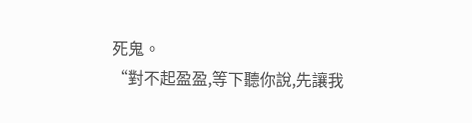死鬼。
“對不起盈盈,等下聽你說,先讓我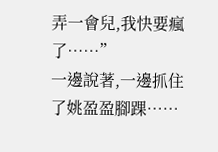弄一會兒,我快要瘋了……”
一邊說著,一邊抓住了姚盈盈腳踝……